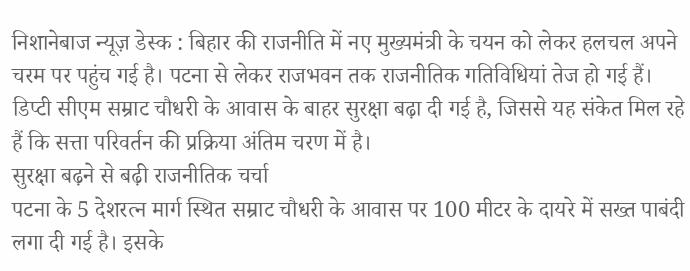निशानेबाज न्यूज़ डेस्क : बिहार की राजनीति में नए मुख्यमंत्री के चयन को लेकर हलचल अपने चरम पर पहुंच गई है। पटना से लेकर राजभवन तक राजनीतिक गतिविधियां तेज हो गई हैं। डिप्टी सीएम सम्राट चौधरी के आवास के बाहर सुरक्षा बढ़ा दी गई है, जिससे यह संकेत मिल रहे हैं कि सत्ता परिवर्तन की प्रक्रिया अंतिम चरण में है।
सुरक्षा बढ़ने से बढ़ी राजनीतिक चर्चा
पटना के 5 देशरत्न मार्ग स्थित सम्राट चौधरी के आवास पर 100 मीटर के दायरे में सख्त पाबंदी लगा दी गई है। इसके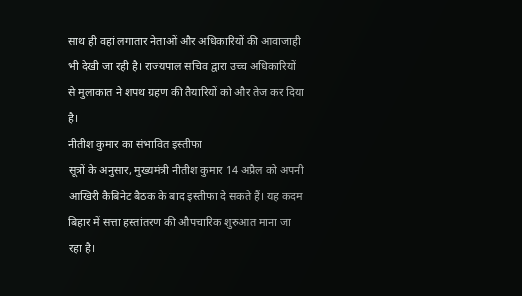साथ ही वहां लगातार नेताओं और अधिकारियों की आवाजाही भी देखी जा रही है। राज्यपाल सचिव द्वारा उच्च अधिकारियों से मुलाकात ने शपथ ग्रहण की तैयारियों को और तेज कर दिया है।
नीतीश कुमार का संभावित इस्तीफा
सूत्रों के अनुसार, मुख्यमंत्री नीतीश कुमार 14 अप्रैल को अपनी आखिरी कैबिनेट बैठक के बाद इस्तीफा दे सकते हैं। यह कदम बिहार में सत्ता हस्तांतरण की औपचारिक शुरुआत माना जा रहा है।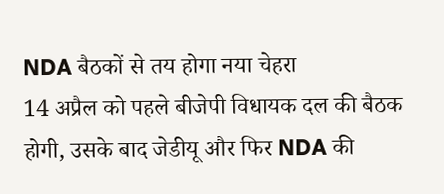NDA बैठकों से तय होगा नया चेहरा
14 अप्रैल को पहले बीजेपी विधायक दल की बैठक होगी, उसके बाद जेडीयू और फिर NDA की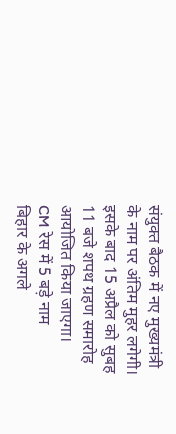संयुक्त बैठक में नए मुख्यमंत्री के नाम पर अंतिम मुहर लगेगी। इसके बाद 15 अप्रैल को सुबह 11 बजे शपथ ग्रहण समारोह आयोजित किया जाएगा।
CM रेस में 5 बड़े नाम
बिहार के अगले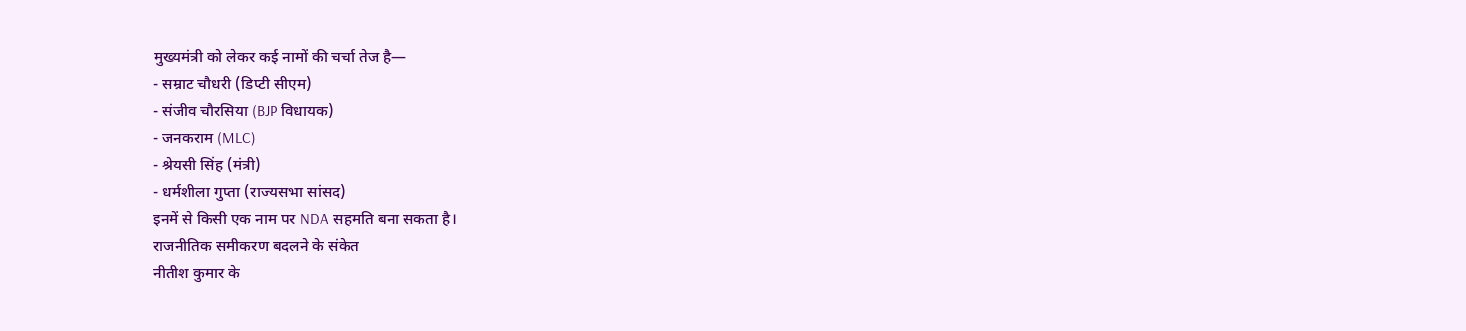मुख्यमंत्री को लेकर कई नामों की चर्चा तेज है—
- सम्राट चौधरी (डिप्टी सीएम)
- संजीव चौरसिया (BJP विधायक)
- जनकराम (MLC)
- श्रेयसी सिंह (मंत्री)
- धर्मशीला गुप्ता (राज्यसभा सांसद)
इनमें से किसी एक नाम पर NDA सहमति बना सकता है।
राजनीतिक समीकरण बदलने के संकेत
नीतीश कुमार के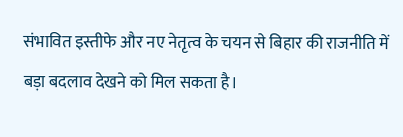संभावित इस्तीफे और नए नेतृत्व के चयन से बिहार की राजनीति में बड़ा बदलाव देखने को मिल सकता है।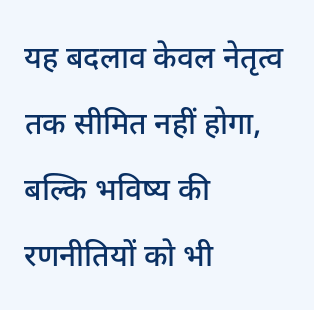यह बदलाव केवल नेतृत्व तक सीमित नहीं होगा, बल्कि भविष्य की रणनीतियों को भी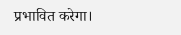प्रभावित करेगा।